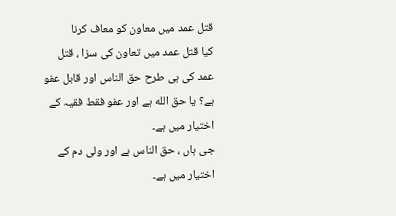قتل عمد میں معاون کو معاف کرنا
کیا قتل عمد میں تعاون کی سزا ، قتل عمد کی ہی طرح حق الناس اور قابل عفو ہے؟ یا حق الله ہے اور عفو فقط فقیہ کے اختیار میں ہے۔
جی ہاں ، حق الناس ہے اور ولی دم کے اختیار میں ہے۔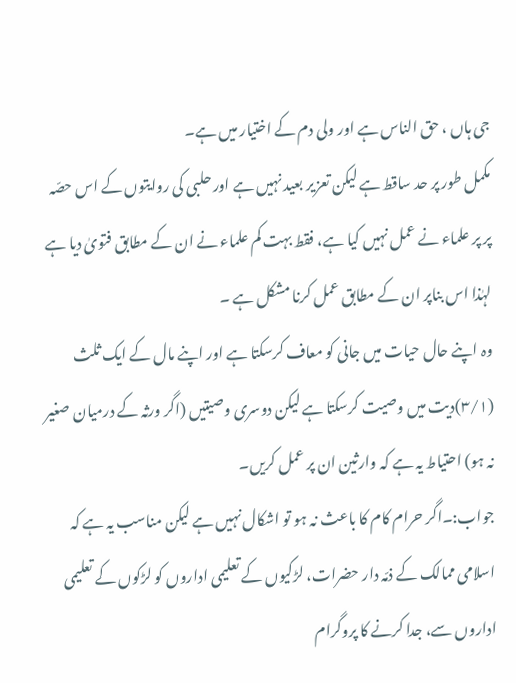جی ہاں ، حق الناس ہے اور ولی دم کے اختیار میں ہے۔
مکمل طور پر حد ساقط ہے لیکن تعزیر بعید نہیں ہے اور حلبی کی روایتوں کے اس حصّہ پر پر علماء نے عمل نہیں کیا ہے، فقط بہت کم علماء نے ان کے مطابق فتویٰ دیا ہے لہٰذا اس بناپر ان کے مطابق عمل کرنا مشکل ہے ۔
وہ اپنے حال حیات میں جانی کو معاف کرسکتا ہے اور اپنے مال کے ایک ثلث (۳/۱)دیت میں وصیت کرسکتا ہے لیکن دوسری وصیتیں (اگر ورثہ کے درمیان صغیر نہ ہو) احتیاط یہ ہے کہ وارثین ان پر عمل کریں۔
جواب:۔اگر حرام کام کا باعث نہ ہو تو اشکال نہیں ہے لیکن مناسب یہ ہے کہ اسلامی ممالک کے ذمّہ دار حضرات، لڑکیوں کے تعلیمی اداروں کو لڑکوں کے تعلیمی اداروں سے، جدا کرنے کا پروگرام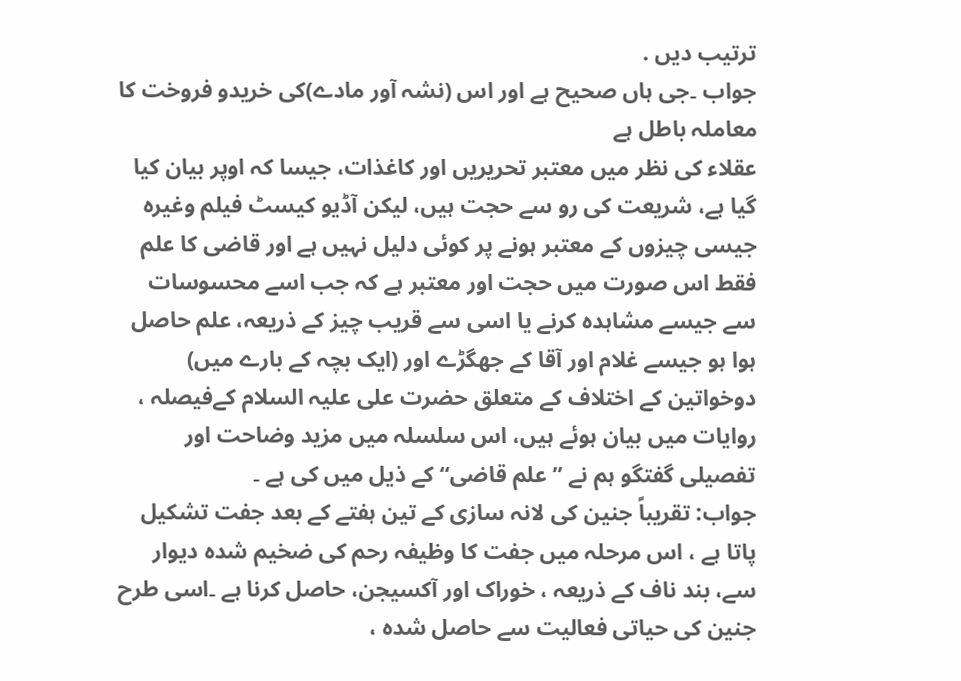ترتیب دیں .
جواب ۔جی ہاں صحیح ہے اور اس (نشہ آور مادے)کی خریدو فروخت کا معاملہ باطل ہے
عقلاء کی نظر میں معتبر تحریریں اور کاغذات، جیسا کہ اوپر بیان کیا گیا ہے، شریعت کی رو سے حجت ہیں، لیکن آڈیو کیسٹ فیلم وغیرہ جیسی چیزوں کے معتبر ہونے پر کوئی دلیل نہیں ہے اور قاضی کا علم فقط اس صورت میں حجت اور معتبر ہے کہ جب اسے محسوسات سے جیسے مشاہدہ کرنے یا اسی سے قریب چیز کے ذریعہ، علم حاصل ہوا ہو جیسے غلام اور آقا کے جھگڑے اور (ایک بچہ کے بارے میں) دوخواتین کے اختلاف کے متعلق حضرت علی علیہ السلام کےفیصلہ ، روایات میں بیان ہوئے ہیں، اس سلسلہ میں مزید وضاحت اور تفصیلی گفتگو ہم نے ”علم قاضی“ کے ذیل میں کی ہے ۔
جواب: تقریباً جنین کی لانہ سازی کے تین ہفتے کے بعد جفت تشکیل پاتا ہے ، اس مرحلہ میں جفت کا وظیفہ رحم کی ضخیم شدہ دیوار سے، بند ناف کے ذریعہ ، خوراک اور آکسیجن، حاصل کرنا ہے ۔اسی طرح جنین کی حیاتی فعالیت سے حاصل شدہ ،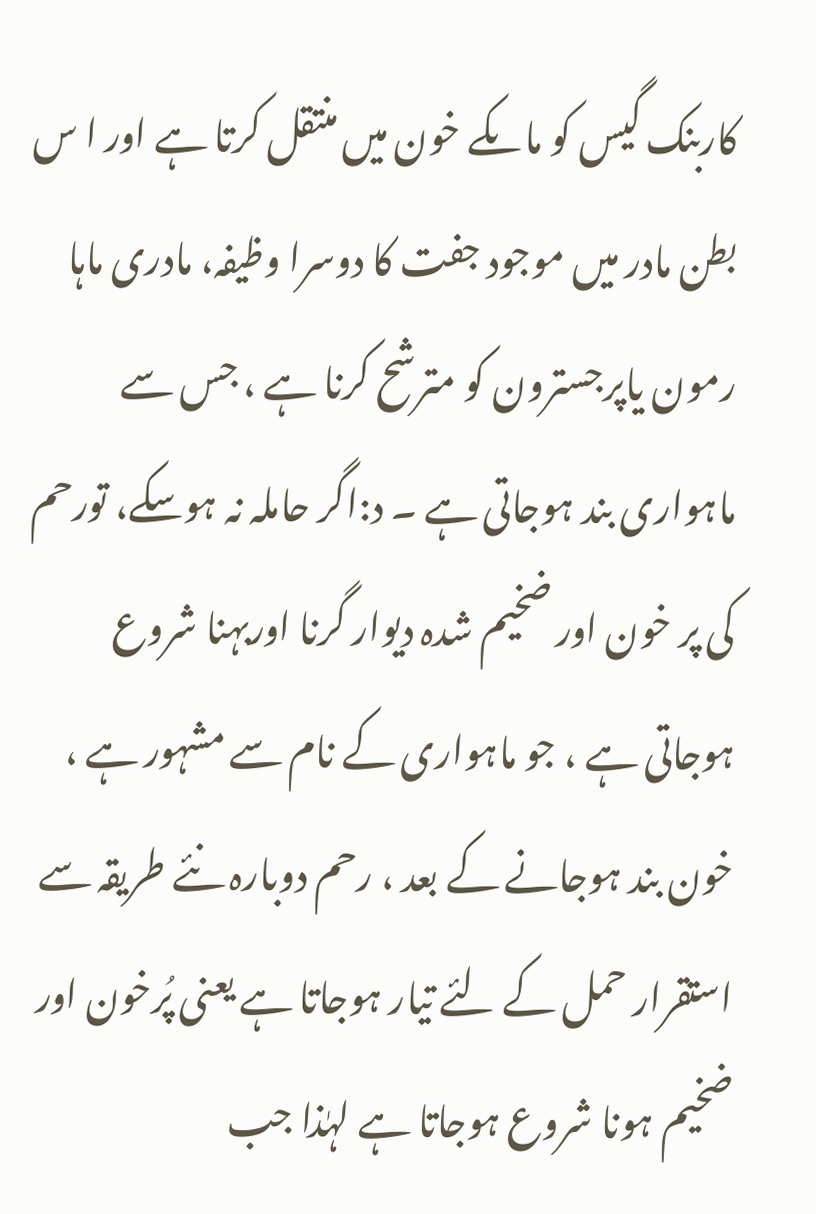کاربنک گیس کو ماںکے خون میں منتقل کرتا ہے اور ا س بطن مادر میں موجود جفت کا دوسرا وظیفہ، مادری ماہا رمون یاپرجسترون کو مترشح کرنا ہے ، جس سے ماہواری بند ہوجاتی ہے ۔ د:اگر حاملہ نہ ہوسکے، تورحم کی پر خون اور ضخیم شدہ دیوار گرنا اوربہنا شروع ہوجاتی ہے ، جو ماہواری کے نام سے مشہور ہے ، خون بند ہوجانے کے بعد ، رحم دوبارہ نئے طریقہ سے استقرار حمل کے لئے تیار ہوجاتا ہے یعنی پُرخون اور ضخیم ہونا شروع ہوجاتا ہے لہٰذا جب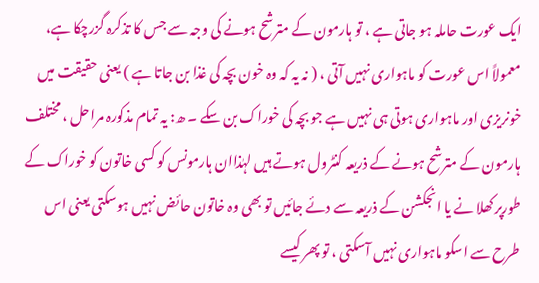ایک عورت حاملہ ہو جاتی ہے ، تو ہارمون کے مترشح ہونے کی وجہ سے جس کا تذکرہ گزرچکا ہے، معمولاً اس عورت کو ماہواری نہیں آتی ، ( نہ یہ کہ وہ خون بچہ کی غذا بن جاتا ہے ) یعنی حقیقت میں خونریزی اور ماہواری ہوتی ہی نہیں ہے جو بچہ کی خوراک بن سکے ۔ ھ: یہ تمام مذکورہ مراحل ، مختلف ہارمون کے مترشح ہونے کے ذریعہ کنٹرول ہوتے ہیں لہٰذاان ہارمونس کو کسی خاتون کو خوراک کے طورپر کھلا نے یا انجکشن کے ذریعہ سے دئے جائیں تو بھی وہ خاتون حائض نہیں ہوسکتی یعنی اس طرح سے اسکو ماہواری نہیں آسکتی ، تو پھر کیسے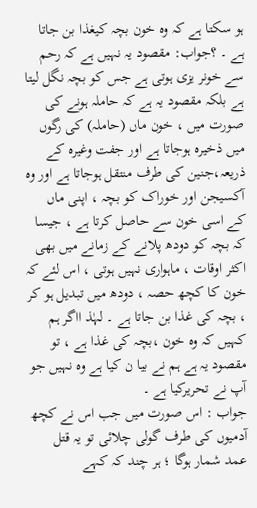ہو سکتا ہے کہ وہ خون بچہ کیغذا بن جاتا ہے ۔ ؟جواب: مقصود یہ نہیں ہے کہ رحم سے خونر یزی ہوتی ہے جس کو بچہ نگل لیتا ہے بلکہ مقصود یہ ہے کہ حاملہ ہونے کی صورت میں ، خون ماں (حاملہ) کی رگوں میں ذخیرہ ہوجاتا ہے اور جفت وغیرہ کے ذریعہ،جنین کی طرف منتقل ہوجاتا ہے اور وہ آکسیجن اور خوراک کو بچہ ، اپنی ماں کے اسی خون سے حاصل کرتا ہے ، جیسا کہ بچہ کو دودھ پلانے کے زمانے میں بھی اکثر اوقات ، ماہواری نہیں ہوتی ، اس لئے کہ خون کا کچھ حصہ ، دودھ میں تبدیل ہو کر ، بچہ کی غذا بن جاتا ہے ۔ لہٰذ ااگر ہم کہیں کہ وہ خون ،بچہ کی غذا ہے ، تو مقصود یہ ہے ہم نے بیا ن کیا ہے وہ نہیں جو آپ نے تحریرکیا ہے ۔
جواب : اس صورت میں جب اس نے کچھ آدمیوں کی طرف گولی چلائی تو یہ قتل عمد شمار ہوگا ؛ ہر چند کہ کہے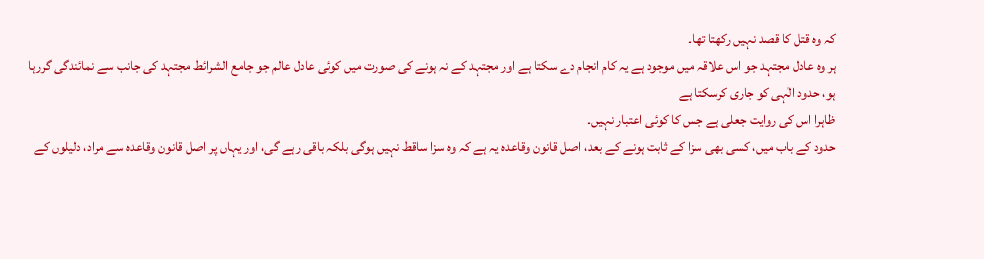کہ وہ قتل کا قصد نہیں رکھتا تھا۔
ہر وہ عادل مجتہد جو اس علاقہ میں موجود ہے یہ کام انجام دے سکتا ہے اور مجتہد کے نہ ہونے کی صورت میں کوئی عادل عالم جو جامع الشرائط مجتہد کی جانب سے نمائندگی گررہا ہو، حدود الٰہی کو جاری کرسکتا ہے
ظاہرا اس کی روایت جعلی ہے جس کا کوئی اعتبار نہیں۔
حدود کے باب میں، کسی بھی سزا کے ثابت ہونے کے بعد، اصل قانون وقاعدہ یہ ہے کہ وہ سزا ساقط نہیں ہوگی بلکہ باقی رہے گی، اور یہاں پر اصل قانون وقاعدہ سے مراد، دلیلوں کے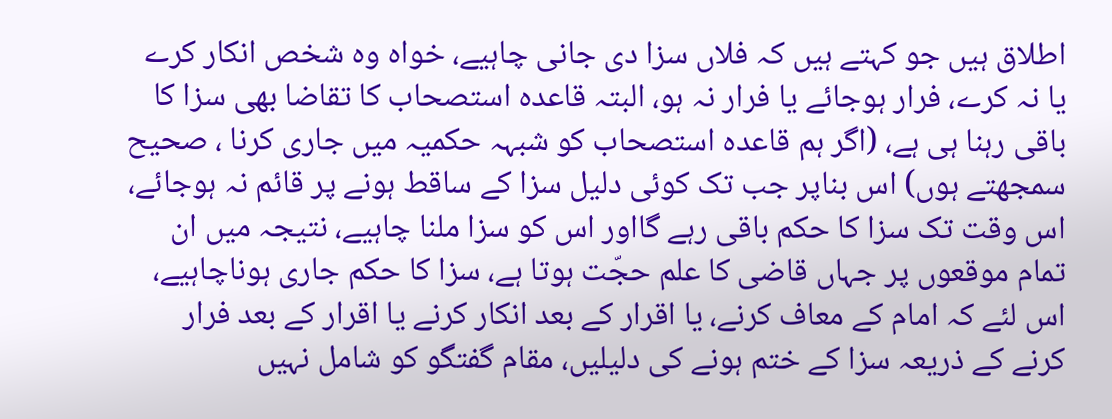اطلاق ہیں جو کہتے ہیں کہ فلاں سزا دی جانی چاہیے، خواہ وہ شخص انکار کرے یا نہ کرے، فرار ہوجائے یا فرار نہ ہو، البتہ قاعدہ استصحاب کا تقاضا بھی سزا کا باقی رہنا ہی ہے، (اگر ہم قاعدہ استصحاب کو شبہہ حکمیہ میں جاری کرنا ، صحیح سمجھتے ہوں) اس بناپر جب تک کوئی دلیل سزا کے ساقط ہونے پر قائم نہ ہوجائے، اس وقت تک سزا کا حکم باقی رہے گااور اس کو سزا ملنا چاہیے، نتیجہ میں ان تمام موقعوں پر جہاں قاضی کا علم حجّت ہوتا ہے، سزا کا حکم جاری ہوناچاہیے، اس لئے کہ امام کے معاف کرنے، یا اقرار کے بعد انکار کرنے یا اقرار کے بعد فرار کرنے کے ذریعہ سزا کے ختم ہونے کی دلیلیں، مقام گفتگو کو شامل نہیں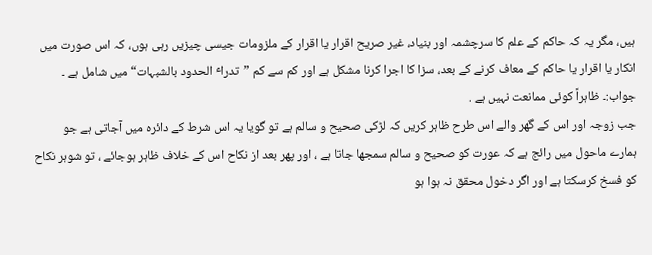ہیں، مگر یہ کہ حاکم کے علم کا سرچشمہ اور بنیاد، غیر صریح اقرار یا اقرار کے ملزومات جیسی چیزیں رہی ہوں، کہ اس صورت میں انکار یا اقرار یا حاکم کے معاف کرنے کے بعد، سزا کا اجرا کرنا مشکل ہے اور کم سے کم ”تدراٴ الحدود بالشبہات“ میں شامل ہے ۔
جواب:۔ ظاہراً کوئی ممانعت نہیں ہے .
جب زوجہ اور اس کے گھر والے اس طرح ظاہر کریں کہ لڑکی صحیح و سالم ہے تو گویا یہ اس شرط کے دائرہ میں آجاتی ہے جو ہمارے ماحول میں رائج ہے کہ عورت کو صحیح و سالم سمجھا جاتا ہے ، اور پھر بعد از نکاح اس کے خلاف ظاہر ہوجائے ، تو شوہر نکاح کو فسخ کرسکتا ہے اور اگر دخول محقق نہ ہوا ہو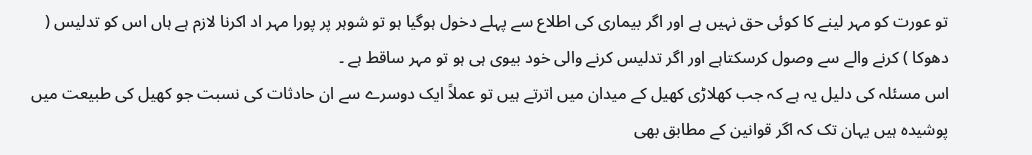تو عورت کو مہر لینے کا کوئی حق نہیں ہے اور اگر بیماری کی اطلاع سے پہلے دخول ہوگیا ہو تو شوہر پر پورا مہر اد اکرنا لازم ہے ہاں اس کو تدلیس ( دھوکا ) کرنے والے سے وصول کرسکتاہے اور اگر تدلیس کرنے والی خود بیوی ہی ہو تو مہر ساقط ہے ۔
اس مسئلہ کی دلیل یہ ہے کہ جب کھلاڑی کھیل کے میدان میں اترتے ہیں تو عملاً ایک دوسرے سے ان حادثات کی نسبت جو کھیل کی طبیعت میں پوشیدہ ہیں یہان تک کہ اگر قوانین کے مطابق بھی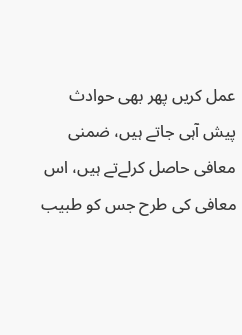عمل کریں پھر بھی حوادث پیش آہی جاتے ہیں، ضمنی معافی حاصل کرلےتے ہیں، اس معافی کی طرح جس کو طبیب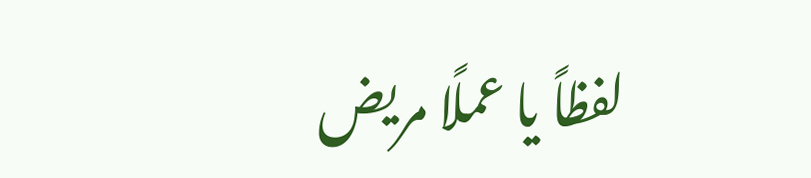لفظاً یا عملًا مریض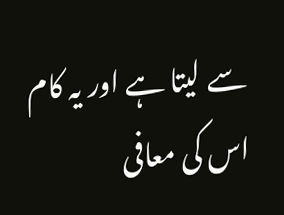سے لیتا ہے اور یہ کام اس کی معافی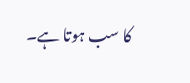کا سب ہوتا ہے۔